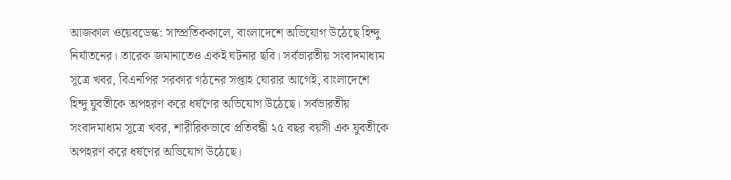আজকাল ওয়েবডেস্ক: সাম্প্রতিককালে, বাংলাদেশে অভিযোগ উঠেছে হিন্দু নির্যাতনের। তারেক জমানাতেও একই ঘটনার ছবি। সর্বভারতীয় সংবাদমাধ্যম সূত্রে খবর, বিএনপির সরকার গঠনের সপ্তাহ ঘোরার আগেই, বাংলাদেশে হিন্দু যুবতীকে অপহরণ করে ধর্ষণের অভিযোগ উঠেছে। সর্বভারতীয় সংবাদমাধ্যম সূত্রে খবর, শারীরিকভাবে প্রতিবন্ধী ২৫ বছর বয়সী এক যুবতীকে অপহরণ করে ধর্ষণের অভিযোগ উঠেছে।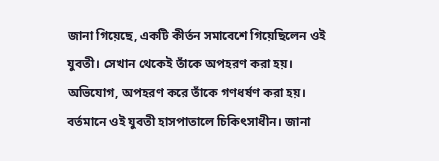জানা গিয়েছে, একটি কীর্তন সমাবেশে গিয়েছিলেন ওই যুবতী। সেখান থেকেই তাঁকে অপহরণ করা হয়। অভিযোগ, অপহরণ করে তাঁকে গণধর্ষণ করা হয়। বর্তমানে ওই যুবতী হাসপাতালে চিকিৎসাধীন। জানা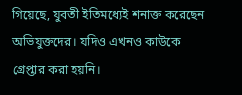গিয়েছে, যুবতী ইতিমধ্যেই শনাক্ত করেছেন অভিযুক্তদের। যদিও এখনও কাউকে গ্রেপ্তার করা হয়নি।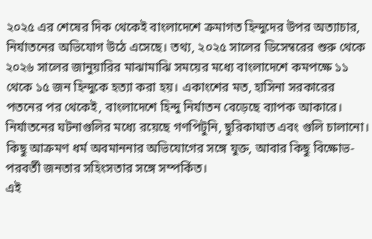২০২৫ এর শেষের দিক থেকেই বাংলাদেশে ক্রমাগত হিন্দুদের উপর অত্যাচার, নির্যাতনের অভিযোগ উঠে এসেছে। তথ্য, ২০২৫ সালের ডিসেম্বরের শুরু থেকে ২০২৬ সালের জানুয়ারির মাঝামাঝি সময়ের মধ্যে বাংলাদেশে কমপক্ষে ১১ থেকে ১৫ জন হিন্দুকে হত্যা করা হয়। একাংশের মত, হাসিনা সরকারের পতনের পর থেকেই, বাংলাদেশে হিন্দু নির্যাতন বেড়েছে ব্যাপক আকারে। নির্যাতনের ঘটনাগুলির মধ্যে রয়েছে গণপিটুনি, ছুরিকাঘাত এবং গুলি চালানো। কিছু আক্রমণ ধর্ম অবমাননার অভিযোগের সঙ্গে যুক্ত, আবার কিছু বিক্ষোভ-পরবর্তী জনতার সহিংসতার সঙ্গে সম্পর্কিত।
এই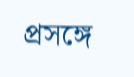প্রসঙ্গে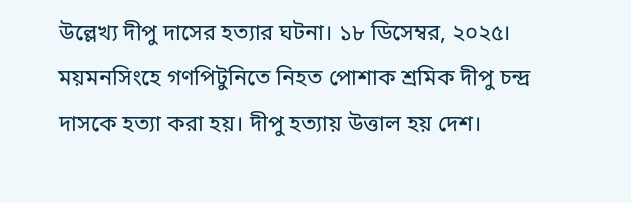উল্লেখ্য দীপু দাসের হত্যার ঘটনা। ১৮ ডিসেম্বর, ২০২৫। ময়মনসিংহে গণপিটুনিতে নিহত পোশাক শ্রমিক দীপু চন্দ্র দাসকে হত্যা করা হয়। দীপু হত্যায় উত্তাল হয় দেশ।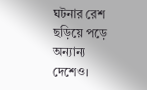ঘটনার রেশ ছড়িয়ে পড়ে অন্যান্য দেশেও।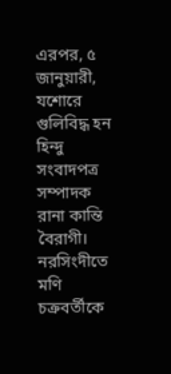এরপর, ৫ জানুয়ারী, যশোরে গুলিবিদ্ধ হন হিন্দু সংবাদপত্র সম্পাদক রানা কান্তি বৈরাগী। নরসিংদীতে মণি চক্রবর্তীকে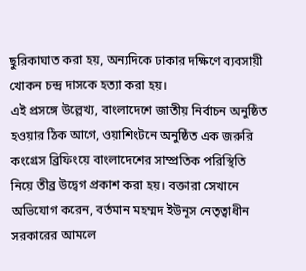ছুরিকাঘাত করা হয়, অন্যদিকে ঢাকার দক্ষিণে ব্যবসায়ী খোকন চন্দ্র দাসকে হত্যা করা হয়।
এই প্রসঙ্গে উল্লেখ্য, বাংলাদেশে জাতীয় নির্বাচন অনুষ্ঠিত হওয়ার ঠিক আগে, ওয়াশিংটনে অনুষ্ঠিত এক জরুরি কংগ্রেস ব্রিফিংয়ে বাংলাদেশের সাম্প্রতিক পরিস্থিতি নিয়ে তীব্র উদ্বেগ প্রকাশ করা হয়। বক্তারা সেখানে অভিযোগ করেন, বর্তমান মহম্মদ ইউনূস নেতৃত্বাধীন সরকারের আমলে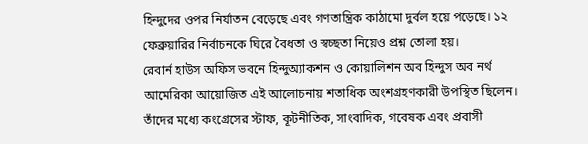হিন্দুদের ওপর নির্যাতন বেড়েছে এবং গণতান্ত্রিক কাঠামো দুর্বল হয়ে পড়েছে। ১২ ফেব্রুয়ারির নির্বাচনকে ঘিরে বৈধতা ও স্বচ্ছতা নিয়েও প্রশ্ন তোলা হয়।
রেবার্ন হাউস অফিস ভবনে হিন্দুঅ্যাকশন ও কোয়ালিশন অব হিন্দুস অব নর্থ আমেরিকা আয়োজিত এই আলোচনায় শতাধিক অংশগ্রহণকারী উপস্থিত ছিলেন। তাঁদের মধ্যে কংগ্রেসের স্টাফ, কূটনীতিক, সাংবাদিক, গবেষক এবং প্রবাসী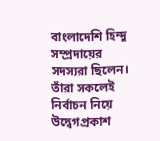বাংলাদেশি হিন্দু সম্প্রদায়ের সদস্যরা ছিলেন। তাঁরা সকলেই নির্বাচন নিয়ে উদ্বেগপ্রকাশ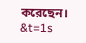করেছেন।
&t=1s